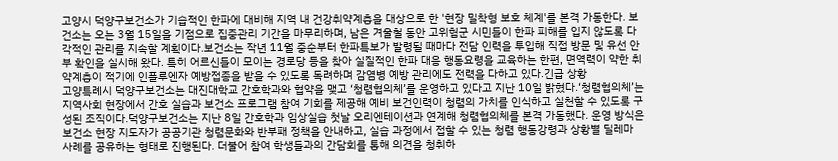고양시 덕양구보건소가 기습적인 한파에 대비해 지역 내 건강취약계층을 대상으로 한 '현장 밀착형 보호 체계'를 본격 가동한다. 보건소는 오는 3월 15일을 기점으로 집중관리 기간을 마무리하며, 남은 겨울철 동안 고위험군 시민들이 한파 피해를 입지 않도록 다각적인 관리를 지속할 계획이다.보건소는 작년 11월 중순부터 한파특보가 발령될 때마다 전담 인력을 투입해 직접 방문 및 유선 안부 확인을 실시해 왔다. 특히 어르신들이 모이는 경로당 등을 찾아 실질적인 한파 대응 행동요령을 교육하는 한편, 면역력이 약한 취약계층이 적기에 인플루엔자 예방접종을 받을 수 있도록 독려하며 감염병 예방 관리에도 전력을 다하고 있다.긴급 상황
고양특례시 덕양구보건소는 대진대학교 간호학과와 협약을 맺고 ‘청렴협의체’를 운영하고 있다고 지난 10일 밝혔다.‘청렴협의체’는 지역사회 현장에서 간호 실습과 보건소 프로그램 참여 기회를 제공해 예비 보건인력이 청렴의 가치를 인식하고 실천할 수 있도록 구성된 조직이다.덕양구보건소는 지난 8일 간호학과 임상실습 첫날 오리엔테이션과 연계해 청렴협의체를 본격 가동했다. 운영 방식은 보건소 현장 지도자가 공공기관 청렴문화와 반부패 정책을 안내하고, 실습 과정에서 접할 수 있는 청렴 행동강령과 상황별 딜레마 사례를 공유하는 형태로 진행된다. 더불어 참여 학생들과의 간담회를 통해 의견을 청취하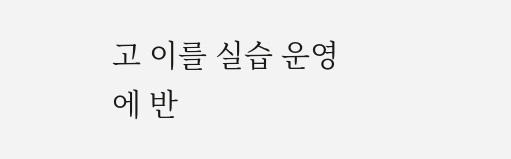고 이를 실습 운영에 반